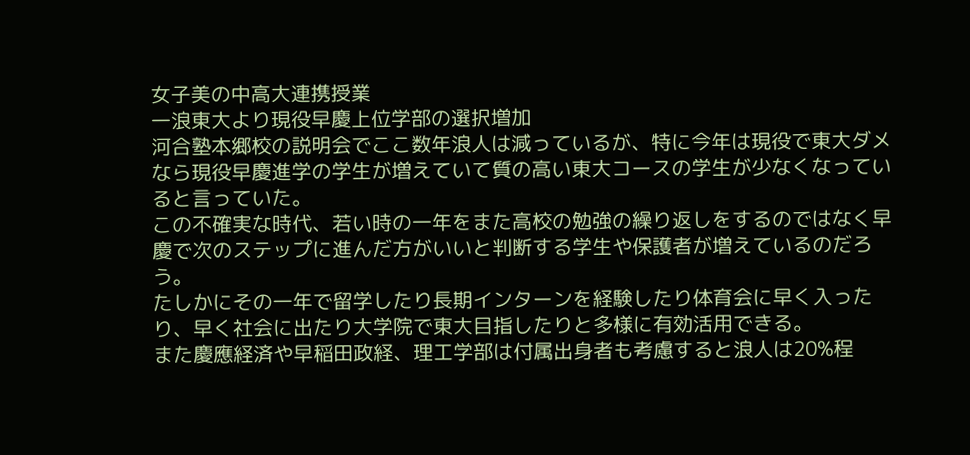女子美の中高大連携授業
一浪東大より現役早慶上位学部の選択増加
河合塾本郷校の説明会でここ数年浪人は減っているが、特に今年は現役で東大ダメなら現役早慶進学の学生が増えていて質の高い東大コースの学生が少なくなっていると言っていた。
この不確実な時代、若い時の一年をまた高校の勉強の繰り返しをするのではなく早慶で次のステップに進んだ方がいいと判断する学生や保護者が増えているのだろう。
たしかにその一年で留学したり長期インターンを経験したり体育会に早く入ったり、早く社会に出たり大学院で東大目指したりと多様に有効活用できる。
また慶應経済や早稲田政経、理工学部は付属出身者も考慮すると浪人は20%程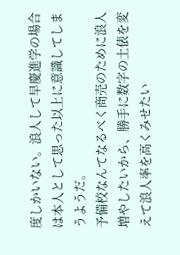度しかいない。浪人して早慶進学の場合は本人として思った以上に意識してしまうようだ。
予備校なんてなるべく商売のために浪人増やしたいから、勝手に数字の土俵を変えて浪人率を高くみせたい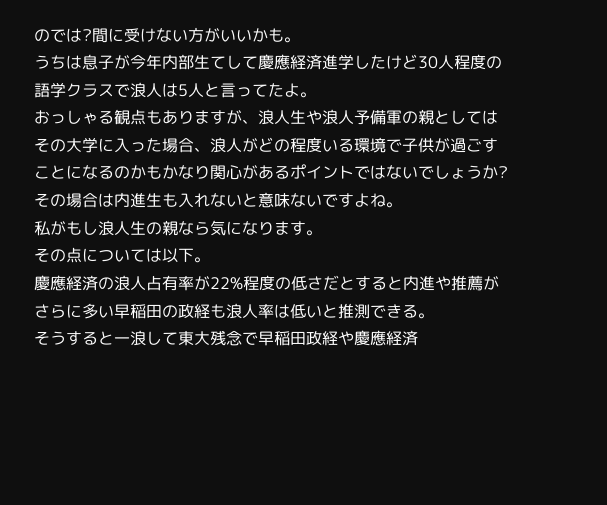のでは?間に受けない方がいいかも。
うちは息子が今年内部生てして慶應経済進学したけど30人程度の語学クラスで浪人は5人と言ってたよ。
おっしゃる観点もありますが、浪人生や浪人予備軍の親としてはその大学に入った場合、浪人がどの程度いる環境で子供が過ごすことになるのかもかなり関心があるポイントではないでしょうか?その場合は内進生も入れないと意味ないですよね。
私がもし浪人生の親なら気になります。
その点については以下。
慶應経済の浪人占有率が22%程度の低さだとすると内進や推薦がさらに多い早稲田の政経も浪人率は低いと推測できる。
そうすると一浪して東大残念で早稲田政経や慶應経済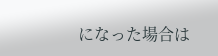になった場合は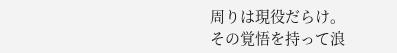周りは現役だらけ。
その覚悟を持って浪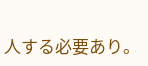人する必要あり。